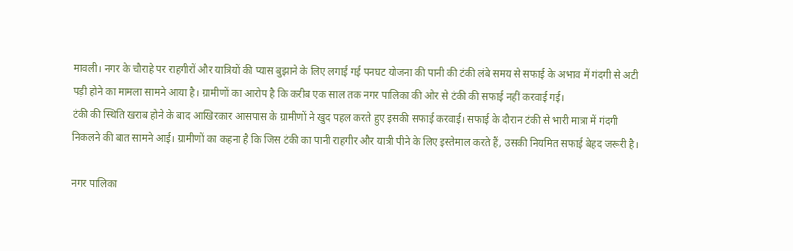मावली। नगर के चौराहे पर राहगीरों और यात्रियों की प्यास बुझाने के लिए लगाई गई पनघट योजना की पानी की टंकी लंबे समय से सफाई के अभाव में गंदगी से अटी पड़ी होने का मामला सामने आया है। ग्रामीणों का आरोप है कि करीब एक साल तक नगर पालिका की ओर से टंकी की सफाई नहीं करवाई गई।
टंकी की स्थिति खराब होने के बाद आखिरकार आसपास के ग्रामीणों ने खुद पहल करते हुए इसकी सफाई करवाई। सफाई के दौरान टंकी से भारी मात्रा में गंदगी निकलने की बात सामने आई। ग्रामीणों का कहना है कि जिस टंकी का पानी राहगीर और यात्री पीने के लिए इस्तेमाल करते हैं, उसकी नियमित सफाई बेहद जरूरी है।

नगर पालिका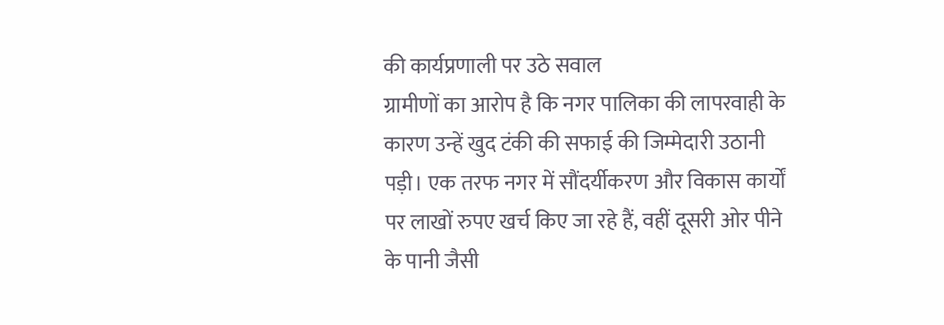की कार्यप्रणाली पर उठे सवाल
ग्रामीणों का आरोप है कि नगर पालिका की लापरवाही के कारण उन्हें खुद टंकी की सफाई की जिम्मेदारी उठानी पड़ी। एक तरफ नगर में सौंदर्यीकरण और विकास कार्यों पर लाखों रुपए खर्च किए जा रहे हैं, वहीं दूसरी ओर पीने के पानी जैसी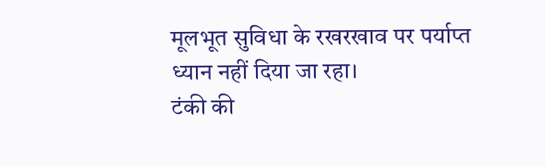मूलभूत सुविधा के रखरखाव पर पर्याप्त ध्यान नहीं दिया जा रहा।
टंकी की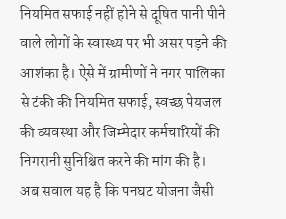नियमित सफाई नहीं होने से दूषित पानी पीने वाले लोगों के स्वास्थ्य पर भी असर पड़ने की आशंका है। ऐसे में ग्रामीणों ने नगर पालिका से टंकी की नियमित सफाई, स्वच्छ पेयजल की व्यवस्था और जिम्मेदार कर्मचारियों की निगरानी सुनिश्चित करने की मांग की है।
अब सवाल यह है कि पनघट योजना जैसी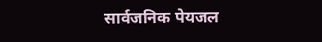सार्वजनिक पेयजल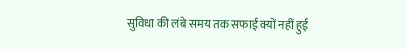सुविधा की लंबे समय तक सफाई क्यों नहीं हुई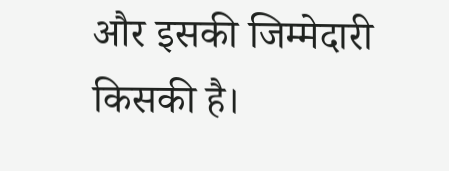और इसकी जिम्मेदारी किसकी है।